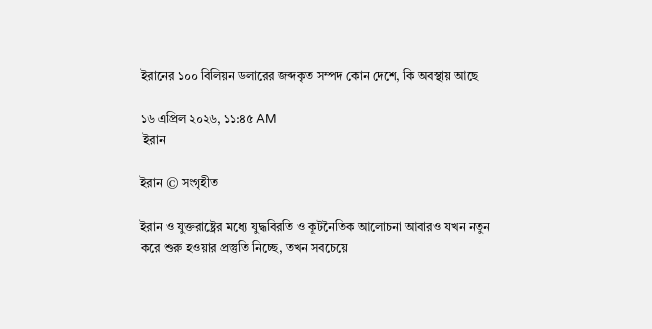ইরানের ১০০ বিলিয়ন ডলারের জব্দকৃত সম্পদ কোন দেশে, কি অবস্থায় আছে

১৬ এপ্রিল ২০২৬, ১১:৪৫ AM
 ইরান

ইরান © সংগৃহীত

ইরান ও যুক্তরাষ্ট্রের মধ্যে যুদ্ধবিরতি ও কূটনৈতিক আলোচনা আবারও যখন নতুন করে শুরু হওয়ার প্রস্তুতি নিচ্ছে, তখন সবচেয়ে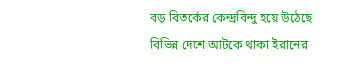বড় বিতর্কের কেন্দ্রবিন্দু হয়ে উঠেছে বিভিন্ন দেশে আটকে থাকা ইরানের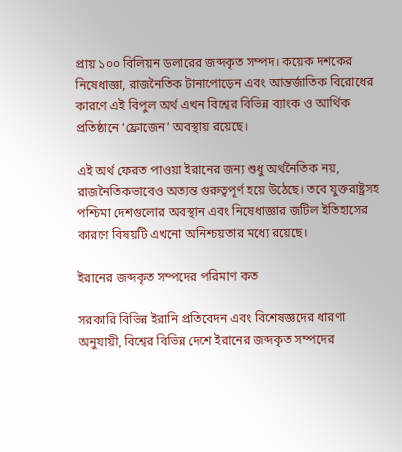প্রায় ১০০ বিলিয়ন ডলারের জব্দকৃত সম্পদ। কয়েক দশকের নিষেধাজ্ঞা, রাজনৈতিক টানাপোড়েন এবং আন্তর্জাতিক বিরোধের কারণে এই বিপুল অর্থ এখন বিশ্বের বিভিন্ন ব্যাংক ও আর্থিক প্রতিষ্ঠানে ‘ফ্রোজেন’ অবস্থায় রয়েছে।

এই অর্থ ফেরত পাওয়া ইরানের জন্য শুধু অর্থনৈতিক নয়, রাজনৈতিকভাবেও অত্যন্ত গুরুত্বপূর্ণ হয়ে উঠেছে। তবে যুক্তরাষ্ট্রসহ পশ্চিমা দেশগুলোর অবস্থান এবং নিষেধাজ্ঞার জটিল ইতিহাসের কারণে বিষয়টি এখনো অনিশ্চয়তার মধ্যে রয়েছে।

ইরানের জব্দকৃত সম্পদের পরিমাণ কত

সরকারি বিভিন্ন ইরানি প্রতিবেদন এবং বিশেষজ্ঞদের ধারণা অনুযায়ী, বিশ্বের বিভিন্ন দেশে ইরানের জব্দকৃত সম্পদের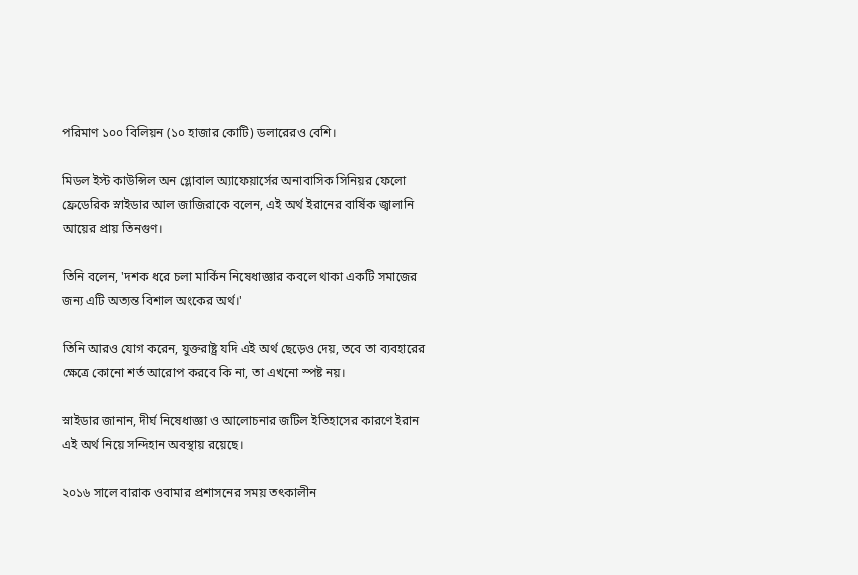পরিমাণ ১০০ বিলিয়ন (১০ হাজার কোটি) ডলারেরও বেশি।

মিডল ইস্ট কাউন্সিল অন গ্লোবাল অ্যাফেয়ার্সের অনাবাসিক সিনিয়র ফেলো ফ্রেডেরিক স্নাইডার আল জাজিরাকে বলেন, এই অর্থ ইরানের বার্ষিক জ্বালানি আয়ের প্রায় তিনগুণ।

তিনি বলেন, 'দশক ধরে চলা মার্কিন নিষেধাজ্ঞার কবলে থাকা একটি সমাজের জন্য এটি অত্যন্ত বিশাল অংকের অর্থ।'

তিনি আরও যোগ করেন, যুক্তরাষ্ট্র যদি এই অর্থ ছেড়েও দেয়, তবে তা ব্যবহারের ক্ষেত্রে কোনো শর্ত আরোপ করবে কি না, তা এখনো স্পষ্ট নয়।

স্নাইডার জানান, দীর্ঘ নিষেধাজ্ঞা ও আলোচনার জটিল ইতিহাসের কারণে ইরান এই অর্থ নিয়ে সন্দিহান অবস্থায় রয়েছে।

২০১৬ সালে বারাক ওবামার প্রশাসনের সময় তৎকালীন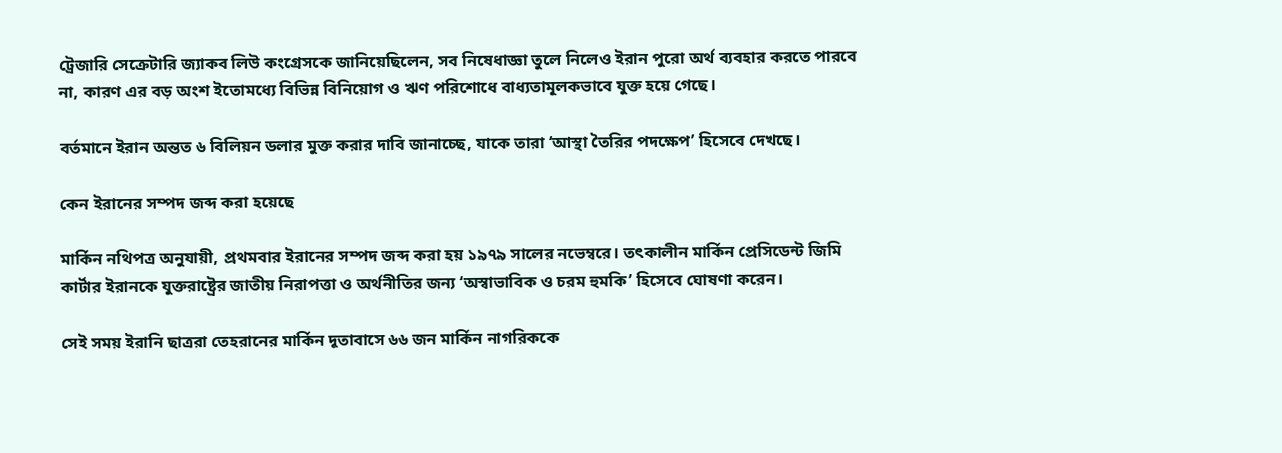ট্রেজারি সেক্রেটারি জ্যাকব লিউ কংগ্রেসকে জানিয়েছিলেন, সব নিষেধাজ্ঞা তুলে নিলেও ইরান পুরো অর্থ ব্যবহার করতে পারবে না, কারণ এর বড় অংশ ইতোমধ্যে বিভিন্ন বিনিয়োগ ও ঋণ পরিশোধে বাধ্যতামূলকভাবে যুক্ত হয়ে গেছে।

বর্তমানে ইরান অন্তত ৬ বিলিয়ন ডলার মুক্ত করার দাবি জানাচ্ছে, যাকে তারা ‘আস্থা তৈরির পদক্ষেপ’ হিসেবে দেখছে।

কেন ইরানের সম্পদ জব্দ করা হয়েছে

মার্কিন নথিপত্র অনুযায়ী, প্রথমবার ইরানের সম্পদ জব্দ করা হয় ১৯৭৯ সালের নভেম্বরে। তৎকালীন মার্কিন প্রেসিডেন্ট জিমি কার্টার ইরানকে যুক্তরাষ্ট্রের জাতীয় নিরাপত্তা ও অর্থনীতির জন্য ‘অস্বাভাবিক ও চরম হুমকি’ হিসেবে ঘোষণা করেন।

সেই সময় ইরানি ছাত্ররা তেহরানের মার্কিন দূতাবাসে ৬৬ জন মার্কিন নাগরিককে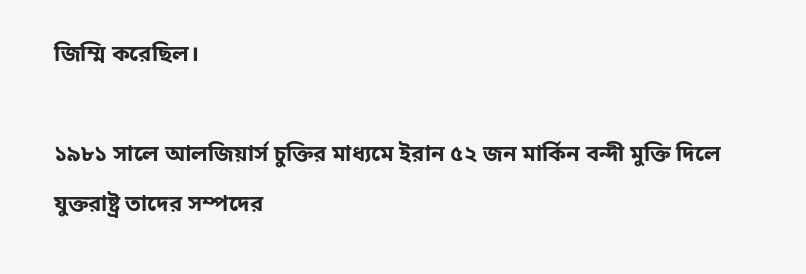জিম্মি করেছিল।

১৯৮১ সালে আলজিয়ার্স চুক্তির মাধ্যমে ইরান ৫২ জন মার্কিন বন্দী মুক্তি দিলে যুক্তরাষ্ট্র তাদের সম্পদের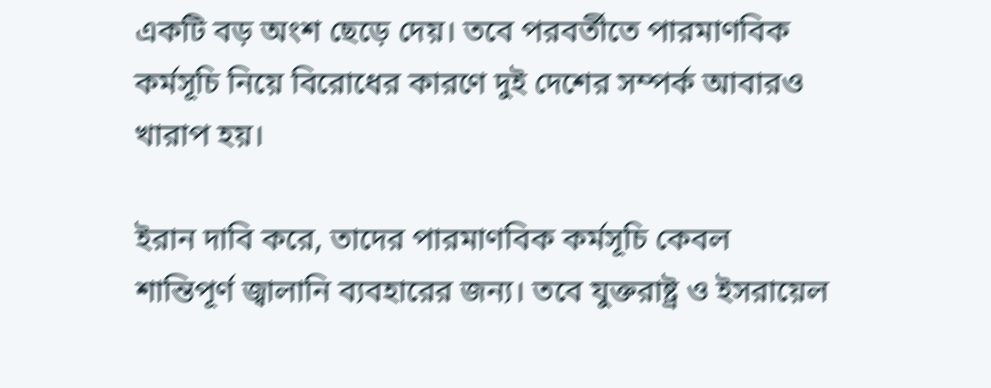একটি বড় অংশ ছেড়ে দেয়। তবে পরবর্তীতে পারমাণবিক কর্মসূচি নিয়ে বিরোধের কারণে দুই দেশের সম্পর্ক আবারও খারাপ হয়।

ইরান দাবি করে, তাদের পারমাণবিক কর্মসূচি কেবল শান্তিপূর্ণ জ্বালানি ব্যবহারের জন্য। তবে যুক্তরাষ্ট্র ও ইসরায়েল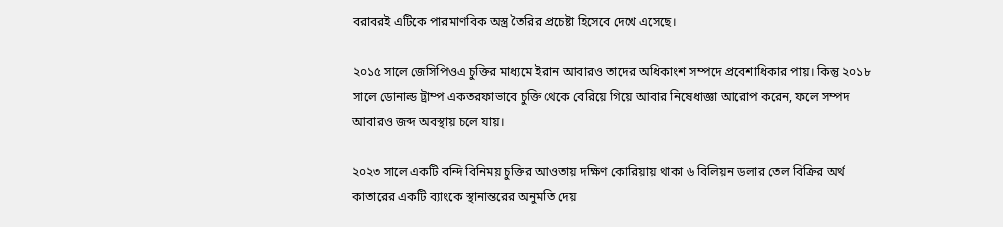বরাবরই এটিকে পারমাণবিক অস্ত্র তৈরির প্রচেষ্টা হিসেবে দেখে এসেছে।

২০১৫ সালে জেসিপিওএ চুক্তির মাধ্যমে ইরান আবারও তাদের অধিকাংশ সম্পদে প্রবেশাধিকার পায়। কিন্তু ২০১৮ সালে ডোনাল্ড ট্রাম্প একতরফাভাবে চুক্তি থেকে বেরিয়ে গিয়ে আবার নিষেধাজ্ঞা আরোপ করেন, ফলে সম্পদ আবারও জব্দ অবস্থায় চলে যায়।

২০২৩ সালে একটি বন্দি বিনিময় চুক্তির আওতায় দক্ষিণ কোরিয়ায় থাকা ৬ বিলিয়ন ডলার তেল বিক্রির অর্থ কাতারের একটি ব্যাংকে স্থানান্তরের অনুমতি দেয়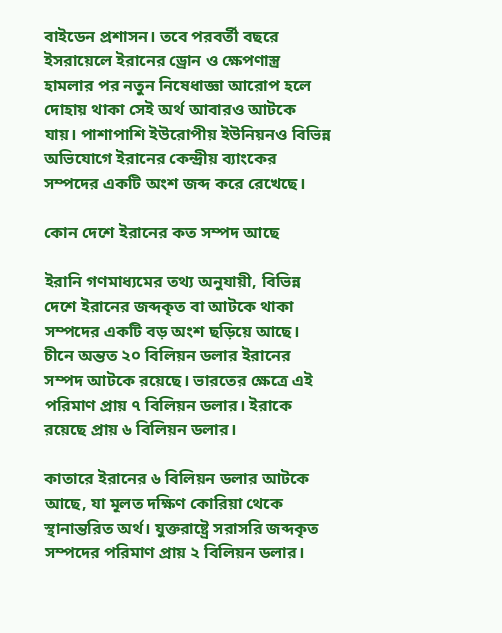বাইডেন প্রশাসন। তবে পরবর্তী বছরে ইসরায়েলে ইরানের ড্রোন ও ক্ষেপণাস্ত্র হামলার পর নতুন নিষেধাজ্ঞা আরোপ হলে দোহায় থাকা সেই অর্থ আবারও আটকে যায়। পাশাপাশি ইউরোপীয় ইউনিয়নও বিভিন্ন অভিযোগে ইরানের কেন্দ্রীয় ব্যাংকের সম্পদের একটি অংশ জব্দ করে রেখেছে।

কোন দেশে ইরানের কত সম্পদ আছে

ইরানি গণমাধ্যমের তথ্য অনুযায়ী, বিভিন্ন দেশে ইরানের জব্দকৃত বা আটকে থাকা সম্পদের একটি বড় অংশ ছড়িয়ে আছে। চীনে অন্তত ২০ বিলিয়ন ডলার ইরানের সম্পদ আটকে রয়েছে। ভারতের ক্ষেত্রে এই পরিমাণ প্রায় ৭ বিলিয়ন ডলার। ইরাকে রয়েছে প্রায় ৬ বিলিয়ন ডলার।

কাতারে ইরানের ৬ বিলিয়ন ডলার আটকে আছে, যা মূলত দক্ষিণ কোরিয়া থেকে স্থানান্তরিত অর্থ। যুক্তরাষ্ট্রে সরাসরি জব্দকৃত সম্পদের পরিমাণ প্রায় ২ বিলিয়ন ডলার।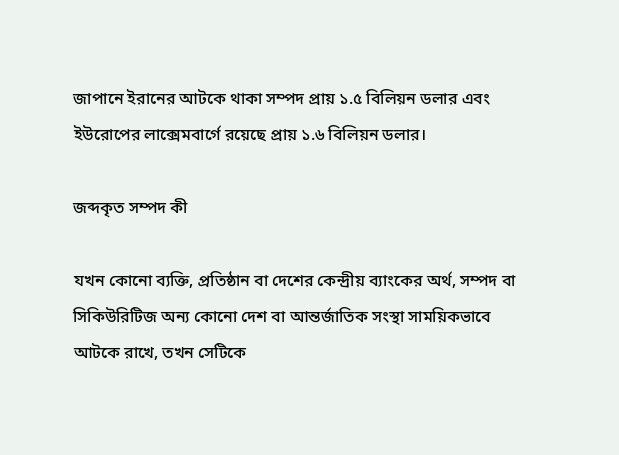জাপানে ইরানের আটকে থাকা সম্পদ প্রায় ১.৫ বিলিয়ন ডলার এবং ইউরোপের লাক্সেমবার্গে রয়েছে প্রায় ১.৬ বিলিয়ন ডলার।

জব্দকৃত সম্পদ কী

যখন কোনো ব্যক্তি, প্রতিষ্ঠান বা দেশের কেন্দ্রীয় ব্যাংকের অর্থ, সম্পদ বা সিকিউরিটিজ অন্য কোনো দেশ বা আন্তর্জাতিক সংস্থা সাময়িকভাবে আটকে রাখে, তখন সেটিকে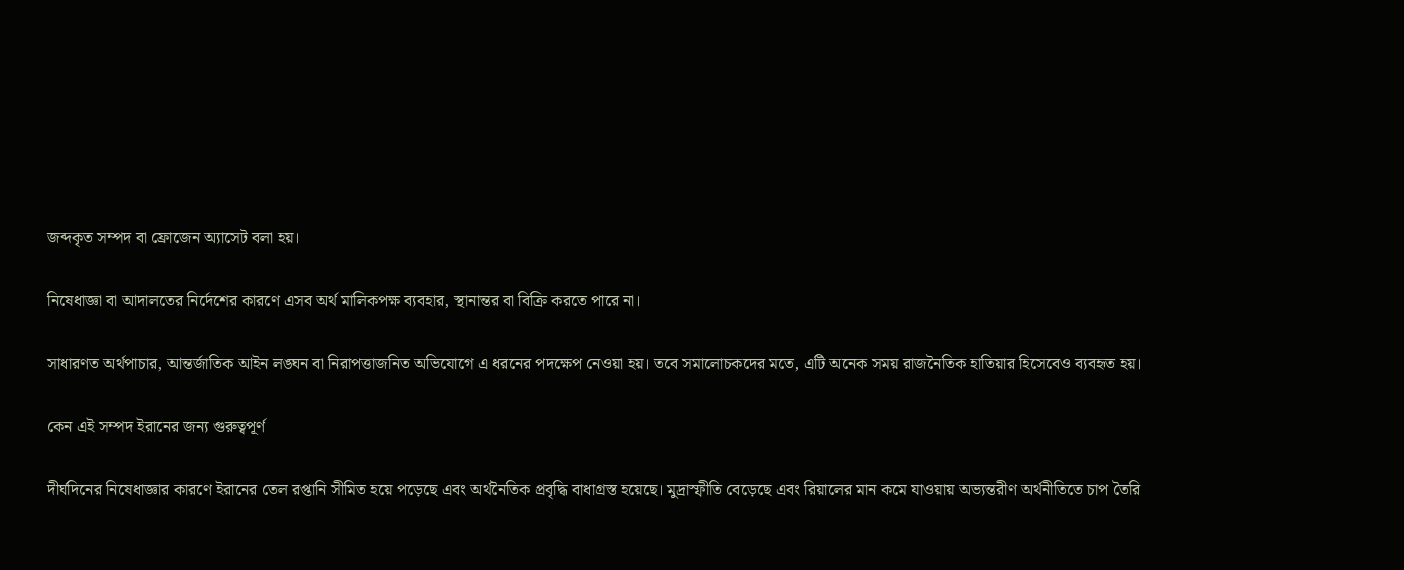জব্দকৃত সম্পদ বা ফ্রোজেন অ্যাসেট বলা হয়।

নিষেধাজ্ঞা বা আদালতের নির্দেশের কারণে এসব অর্থ মালিকপক্ষ ব্যবহার, স্থানান্তর বা বিক্রি করতে পারে না।

সাধারণত অর্থপাচার, আন্তর্জাতিক আইন লঙ্ঘন বা নিরাপত্তাজনিত অভিযোগে এ ধরনের পদক্ষেপ নেওয়া হয়। তবে সমালোচকদের মতে, এটি অনেক সময় রাজনৈতিক হাতিয়ার হিসেবেও ব্যবহৃত হয়।

কেন এই সম্পদ ইরানের জন্য গুরুত্বপূর্ণ

দীর্ঘদিনের নিষেধাজ্ঞার কারণে ইরানের তেল রপ্তানি সীমিত হয়ে পড়েছে এবং অর্থনৈতিক প্রবৃদ্ধি বাধাগ্রস্ত হয়েছে। মুদ্রাস্ফীতি বেড়েছে এবং রিয়ালের মান কমে যাওয়ায় অভ্যন্তরীণ অর্থনীতিতে চাপ তৈরি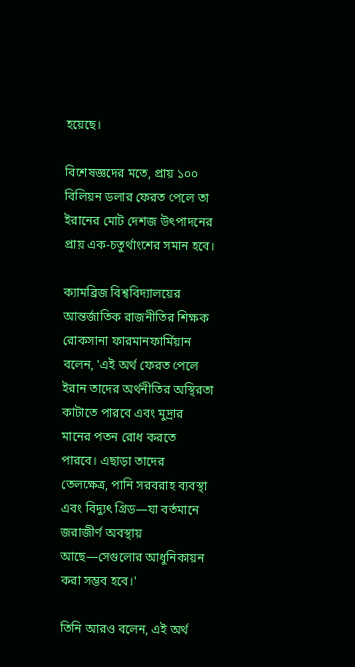হয়েছে।

বিশেষজ্ঞদের মতে, প্রায় ১০০ বিলিয়ন ডলার ফেরত পেলে তা ইরানের মোট দেশজ উৎপাদনের প্রায় এক-চতুর্থাংশের সমান হবে।

ক্যামব্রিজ বিশ্ববিদ্যালয়ের আন্তর্জাতিক রাজনীতির শিক্ষক রোকসানা ফারমানফার্মিয়ান বলেন, 'এই অর্থ ফেরত পেলে ইরান তাদের অর্থনীতির অস্থিরতা কাটাতে পারবে এবং মুদ্রার মানের পতন রোধ করতে পারবে। এছাড়া তাদের তেলক্ষেত্র, পানি সরবরাহ ব্যবস্থা এবং বিদ্যুৎ গ্রিড—যা বর্তমানে জরাজীর্ণ অবস্থায় আছে—সেগুলোর আধুনিকায়ন করা সম্ভব হবে।'

তিনি আরও বলেন, এই অর্থ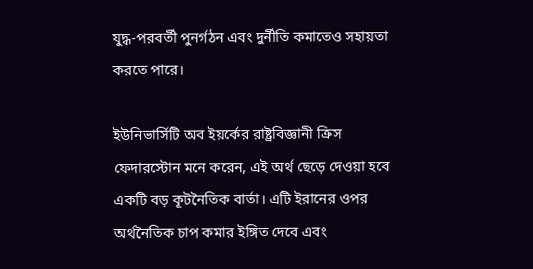যুদ্ধ-পরবর্তী পুনর্গঠন এবং দুর্নীতি কমাতেও সহায়তা করতে পারে।

ইউনিভার্সিটি অব ইয়র্কের রাষ্ট্রবিজ্ঞানী ক্রিস ফেদারস্টোন মনে করেন, এই অর্থ ছেড়ে দেওয়া হবে একটি বড় কূটনৈতিক বার্তা। এটি ইরানের ওপর অর্থনৈতিক চাপ কমার ইঙ্গিত দেবে এবং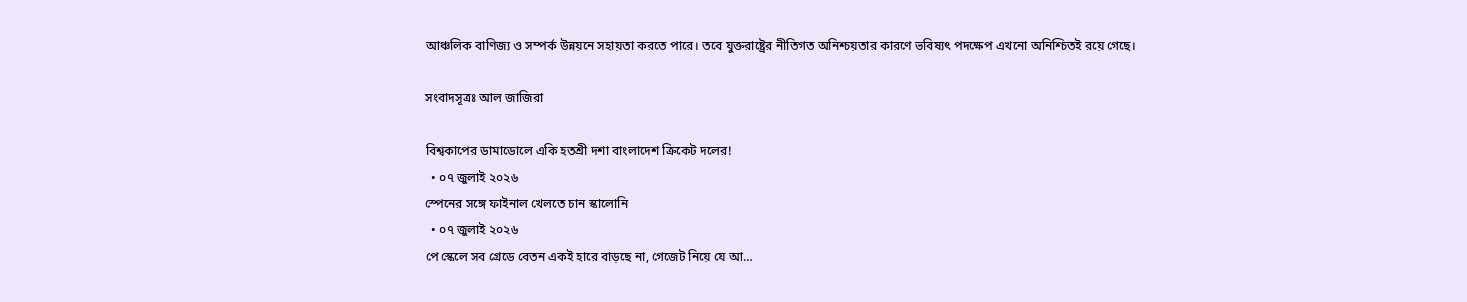আঞ্চলিক বাণিজ্য ও সম্পর্ক উন্নয়নে সহায়তা করতে পারে। তবে যুক্তরাষ্ট্রের নীতিগত অনিশ্চয়তার কারণে ভবিষ্যৎ পদক্ষেপ এখনো অনিশ্চিতই রয়ে গেছে।

সংবাদসূত্রঃ আল জাজিরা

বিশ্বকাপের ডামাডোলে একি হতশ্রী দশা বাংলাদেশ ক্রিকেট দলের!
  • ০৭ জুলাই ২০২৬
স্পেনের সঙ্গে ফাইনাল খেলতে চান স্কালোনি
  • ০৭ জুলাই ২০২৬
পে স্কেলে সব গ্রেডে বেতন একই হারে বাড়ছে না, গেজেট নিয়ে যে আ…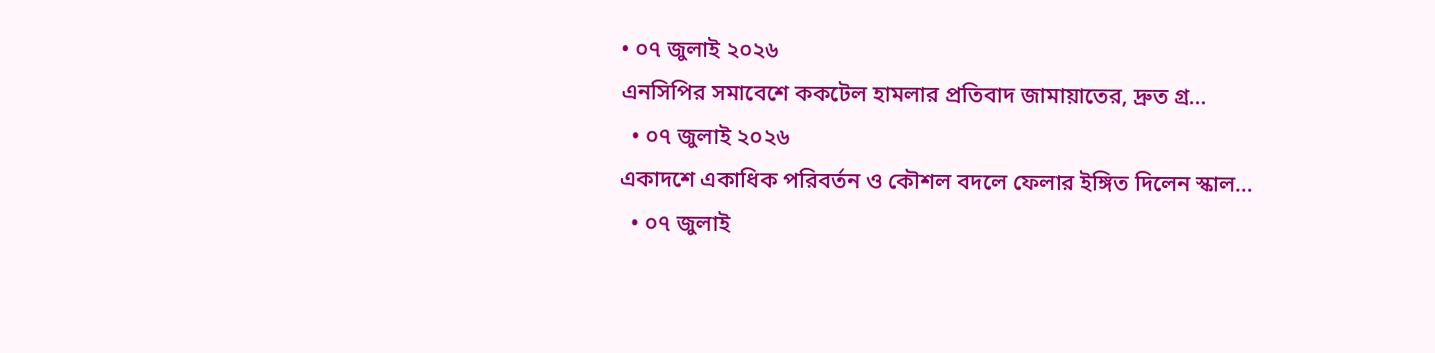• ০৭ জুলাই ২০২৬
এনসিপির সমাবেশে ককটেল হামলার প্রতিবাদ জামায়াতের, দ্রুত গ্র…
  • ০৭ জুলাই ২০২৬
একাদশে একাধিক পরিবর্তন ও কৌশল বদলে ফেলার ইঙ্গিত দিলেন স্কাল…
  • ০৭ জুলাই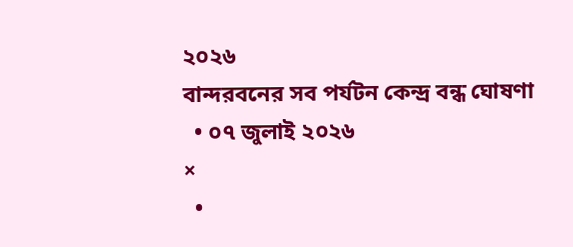২০২৬
বান্দরবনের সব পর্যটন কেন্দ্র বন্ধ ঘোষণা
  • ০৭ জুলাই ২০২৬
×
  •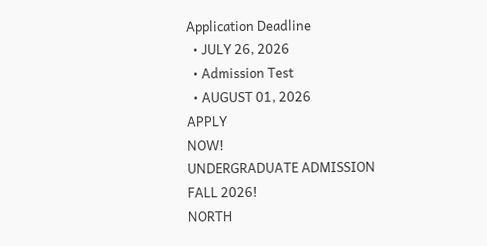Application Deadline
  • JULY 26, 2026
  • Admission Test
  • AUGUST 01, 2026
APPLY
NOW!
UNDERGRADUATE ADMISSION
FALL 2026!
NORTH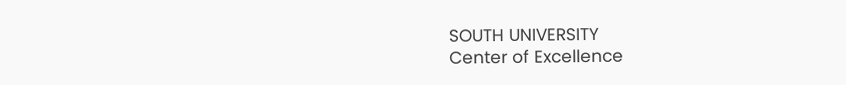SOUTH UNIVERSITY
Center of Excellence